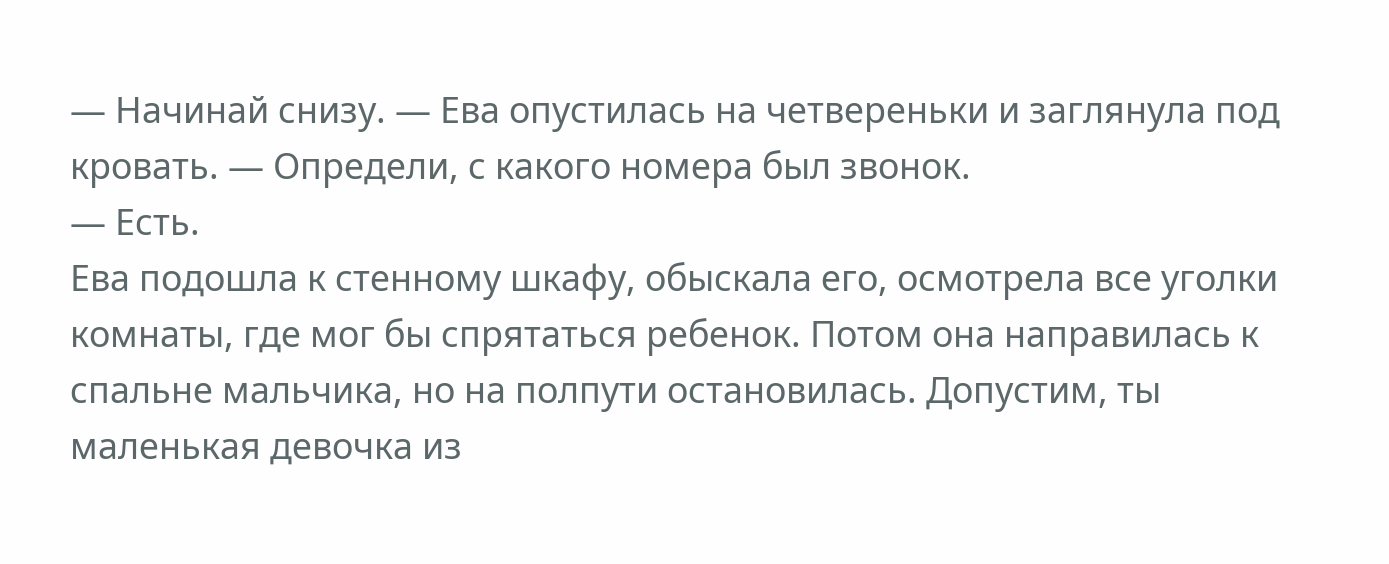— Начинай снизу. — Ева опустилась на четвереньки и заглянула под кровать. — Определи, с какого номера был звонок.
— Есть.
Ева подошла к стенному шкафу, обыскала его, осмотрела все уголки комнаты, где мог бы спрятаться ребенок. Потом она направилась к спальне мальчика, но на полпути остановилась. Допустим, ты маленькая девочка из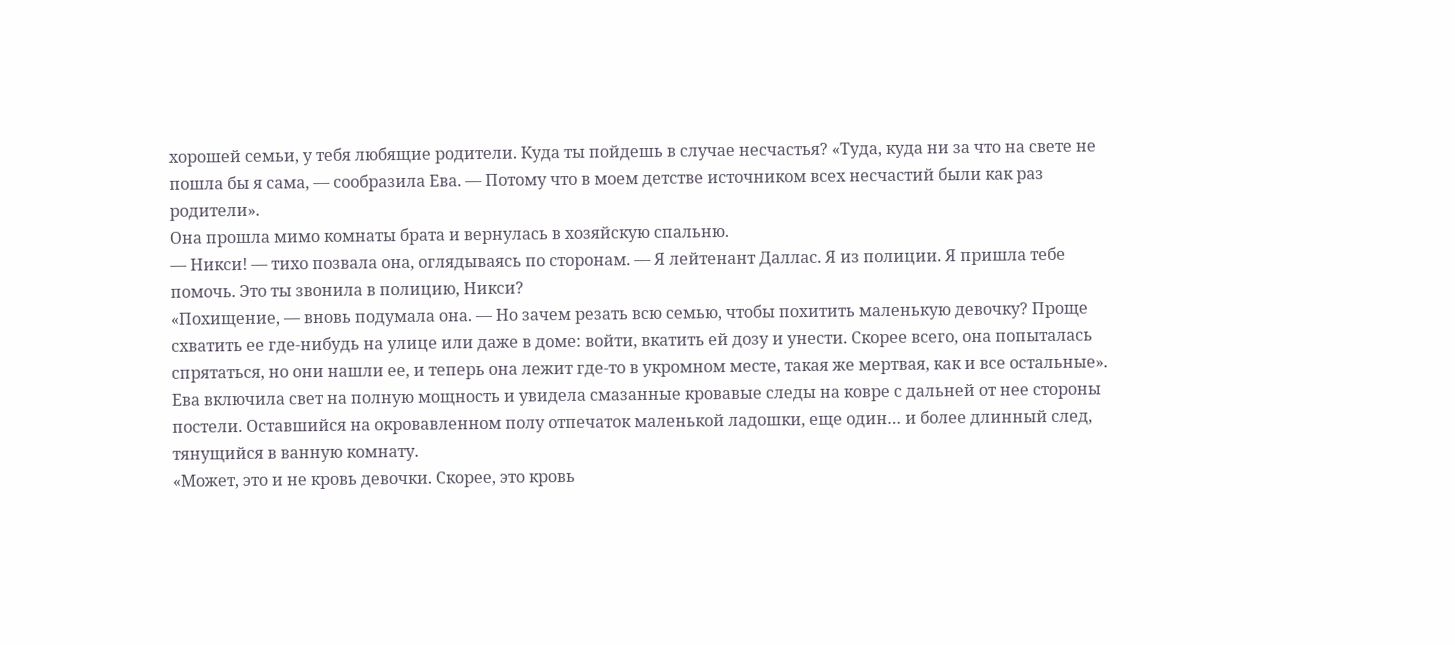хорошей семьи, у тебя любящие родители. Куда ты пойдешь в случае несчастья? «Туда, куда ни за что на свете не пошла бы я сама, — сообразила Ева. — Потому что в моем детстве источником всех несчастий были как раз родители».
Она прошла мимо комнаты брата и вернулась в хозяйскую спальню.
— Никси! — тихо позвала она, оглядываясь по сторонам. — Я лейтенант Даллас. Я из полиции. Я пришла тебе помочь. Это ты звонила в полицию, Никси?
«Похищение, — вновь подумала она. — Но зачем резать всю семью, чтобы похитить маленькую девочку? Проще схватить ее где-нибудь на улице или даже в доме: войти, вкатить ей дозу и унести. Скорее всего, она попыталась спрятаться, но они нашли ее, и теперь она лежит где-то в укромном месте, такая же мертвая, как и все остальные».
Ева включила свет на полную мощность и увидела смазанные кровавые следы на ковре с дальней от нее стороны постели. Оставшийся на окровавленном полу отпечаток маленькой ладошки, еще один… и более длинный след, тянущийся в ванную комнату.
«Может, это и не кровь девочки. Скорее, это кровь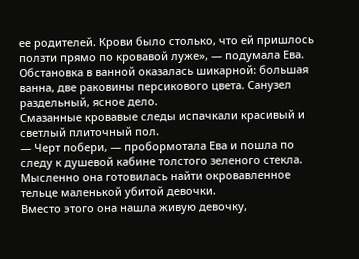ее родителей. Крови было столько, что ей пришлось ползти прямо по кровавой луже», — подумала Ева.
Обстановка в ванной оказалась шикарной: большая ванна, две раковины персикового цвета. Санузел раздельный, ясное дело.
Смазанные кровавые следы испачкали красивый и светлый плиточный пол.
— Черт побери, — пробормотала Ева и пошла по следу к душевой кабине толстого зеленого стекла.
Мысленно она готовилась найти окровавленное тельце маленькой убитой девочки.
Вместо этого она нашла живую девочку,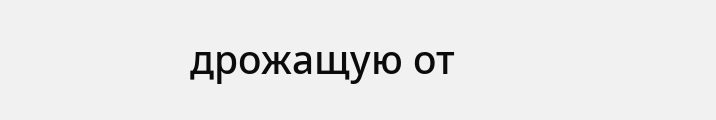дрожащую от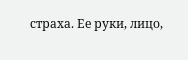страха. Ее руки, лицо,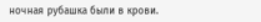ночная рубашка были в крови.